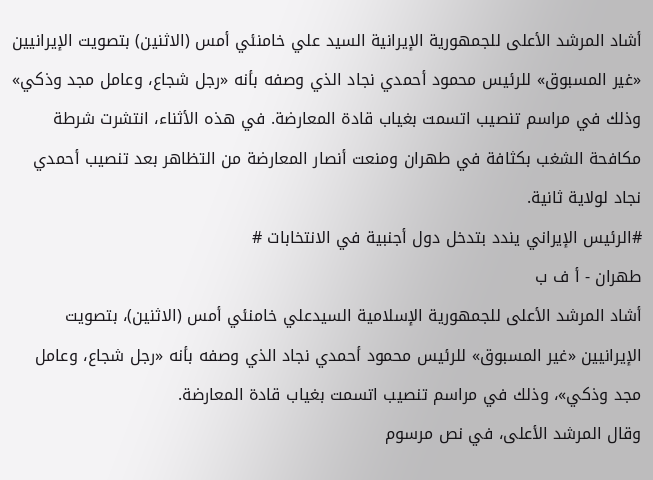أشاد المرشد الأعلى للجمهورية الإيرانية السيد علي خامنئي أمس (الاثنين) بتصويت الإيرانيين «غير المسبوق» للرئيس محمود أحمدي نجاد الذي وصفه بأنه «رجل شجاع، وعامل مجد وذكي» وذلك في مراسم تنصيب اتسمت بغياب قادة المعارضة. في هذه الأثناء، انتشرت شرطة مكافحة الشغب بكثافة في طهران ومنعت أنصار المعارضة من التظاهر بعد تنصيب أحمدي نجاد لولاية ثانية.
#الرئيس الإيراني يندد بتدخل دول أجنبية في الانتخابات #
طهران - أ ف ب
أشاد المرشد الأعلى للجمهورية الإسلامية السيدعلي خامنئي أمس (الاثنين)، بتصويت الإيرانيين «غير المسبوق» للرئيس محمود أحمدي نجاد الذي وصفه بأنه «رجل شجاع، وعامل مجد وذكي»، وذلك في مراسم تنصيب اتسمت بغياب قادة المعارضة.
وقال المرشد الأعلى، في نص مرسوم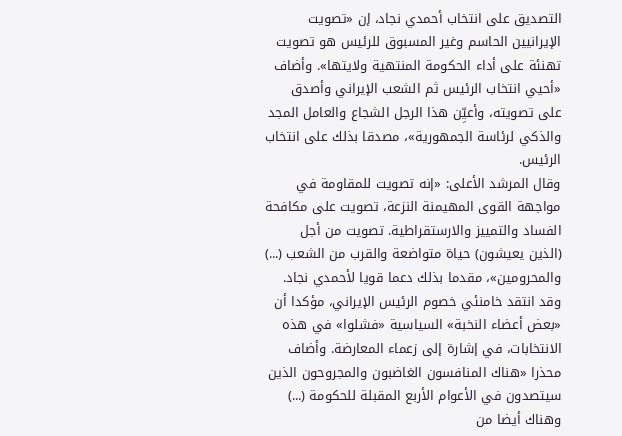التصديق على انتخاب أحمدي نجاد، إن «تصويت الإيرانيين الحاسم وغير المسبوق للرئيس هو تصويت تهنئة على أداء الحكومة المنتهية ولايتها». وأضاف «أحيي انتخاب الرئيس ثم الشعب الإيراني وأصدق على تصويته، وأعيِّن هذا الرجل الشجاع والعامل المجد والذكي لرئاسة الجمهورية»، مصدقا بذلك على انتخاب الرئيس.
وقال المرشد الأعلى: «إنه تصويت للمقاومة في مواجهة القوى المهيمنة النزعة، تصويت على مكافحة الفساد والتمييز والارستقراطية. تصويت من أجل (الذين يعيشون) حياة متواضعة والقرب من الشعب (...) والمحرومين»، مقدما بذلك دعما قويا لأحمدي نجاد.
وقد انتقد خامنئي خصوم الرئيس الإيراني، مؤكدا أن «بعض أعضاء النخبة» السياسية «فشلوا» في هذه الانتخابات، في إشارة إلى زعماء المعارضة. وأضاف محذرا «هناك المنافسون الغاضبون والمجروحون الذين سيتصدون في الأعوام الأربع المقبلة للحكومة (...) وهناك أيضا من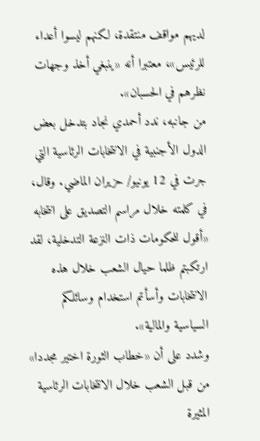لديهم مواقف منتقدة، لكنهم ليسوا أعداء للرئيس»، معتبرا أنه «ينبغي أخذ وجهات نظرهم في الحسبان».
من جانبه، ندد أحمدي نجاد بتدخل بعض الدول الأجنبية في الانتخابات الرئاسية التي جرت في 12 يونيو/ حزيران الماضي. وقال، في كلمته خلال مراسم التصديق على انتخابه «أقول للحكومات ذات النزعة التدخلية، لقد ارتكبتم ظلما حيال الشعب خلال هذه الانتخابات وأسأتم استخدام وسائلكم السياسية والمالية».
وشدد على أن «خطاب الثورة اختير مجددا» من قبل الشعب خلال الانتخابات الرئاسية المثيرة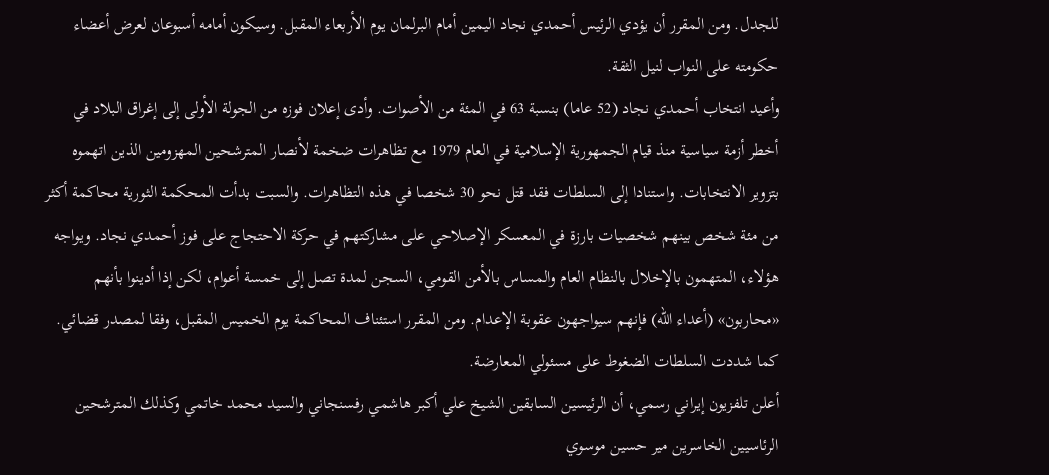للجدل. ومن المقرر أن يؤدي الرئيس أحمدي نجاد اليمين أمام البرلمان يوم الأربعاء المقبل. وسيكون أمامه أسبوعان لعرض أعضاء حكومته على النواب لنيل الثقة.
وأعيد انتخاب أحمدي نجاد (52 عاما) بنسبة 63 في المئة من الأصوات. وأدى إعلان فوزه من الجولة الأولى إلى إغراق البلاد في أخطر أزمة سياسية منذ قيام الجمهورية الإسلامية في العام 1979 مع تظاهرات ضخمة لأنصار المترشحين المهزومين الذين اتهموه بتزوير الانتخابات. واستنادا إلى السلطات فقد قتل نحو 30 شخصا في هذه التظاهرات. والسبت بدأت المحكمة الثورية محاكمة أكثر من مئة شخص بينهم شخصيات بارزة في المعسكر الإصلاحي على مشاركتهم في حركة الاحتجاج على فوز أحمدي نجاد. ويواجه هؤلاء، المتهمون بالإخلال بالنظام العام والمساس بالأمن القومي، السجن لمدة تصل إلى خمسة أعوام، لكن إذا أدينوا بأنهم «محاربون» (أعداء الله) فإنهم سيواجهون عقوبة الإعدام. ومن المقرر استئناف المحاكمة يوم الخميس المقبل، وفقا لمصدر قضائي. كما شددت السلطات الضغوط على مسئولي المعارضة.
أعلن تلفزيون إيراني رسمي، أن الرئيسين السابقين الشيخ علي أكبر هاشمي رفسنجاني والسيد محمد خاتمي وكذلك المترشحين الرئاسيين الخاسرين مير حسين موسوي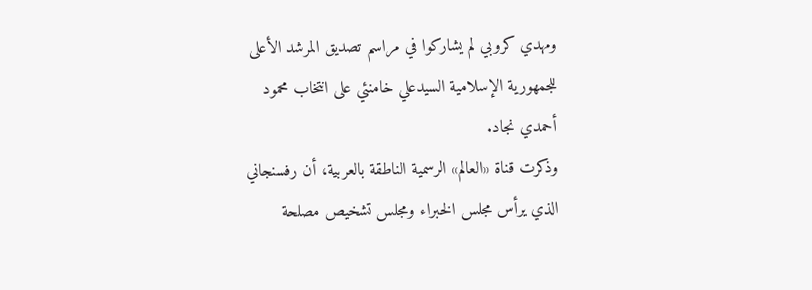ومهدي كروبي لم يشاركوا في مراسم تصديق المرشد الأعلى للجمهورية الإسلامية السيدعلي خامنئي على انتخاب محمود أحمدي نجاد.
وذكرت قناة «العالم» الرسمية الناطقة بالعربية، أن رفسنجاني الذي يرأس مجلس الخبراء ومجلس تشخيص مصلحة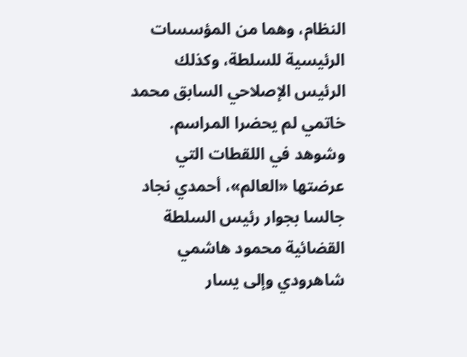النظام، وهما من المؤسسات الرئيسية للسلطة، وكذلك الرئيس الإصلاحي السابق محمد خاتمي لم يحضرا المراسم.
وشوهد في اللقطات التي عرضتها «العالم»، أحمدي نجاد جالسا بجوار رئيس السلطة القضائية محمود هاشمي شاهرودي وإلى يسار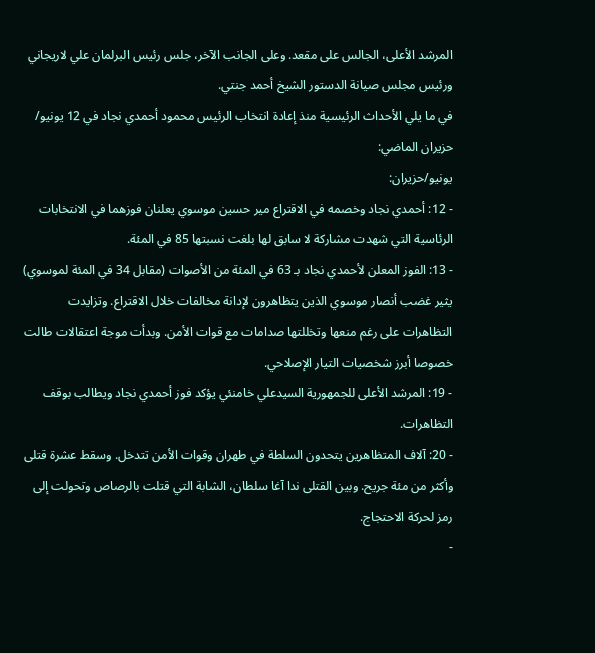المرشد الأعلى، الجالس على مقعد. وعلى الجانب الآخر، جلس رئيس البرلمان علي لاريجاني ورئيس مجلس صيانة الدستور الشيخ أحمد جنتي.
في ما يلي الأحداث الرئيسية منذ إعادة انتخاب الرئيس محمود أحمدي نجاد في 12 يونيو/ حزيران الماضي:
يونيو/حزيران:
- 12: أحمدي نجاد وخصمه في الاقتراع مير حسين موسوي يعلنان فوزهما في الانتخابات الرئاسية التي شهدت مشاركة لا سابق لها بلغت نسبتها 85 في المئة.
- 13: الفوز المعلن لأحمدي نجاد بـ 63 في المئة من الأصوات (مقابل 34 في المئة لموسوي) يثير غضب أنصار موسوي الذين يتظاهرون لإدانة مخالفات خلال الاقتراع. وتزايدت التظاهرات على رغم منعها وتخللتها صدامات مع قوات الأمن. وبدأت موجة اعتقالات طالت خصوصا أبرز شخصيات التيار الإصلاحي.
- 19: المرشد الأعلى للجمهورية السيدعلي خامنئي يؤكد فوز أحمدي نجاد ويطالب بوقف التظاهرات.
- 20: آلاف المتظاهرين يتحدون السلطة في طهران وقوات الأمن تتدخل. وسقط عشرة قتلى وأكثر من مئة جريح. وبين القتلى ندا آغا سلطان، الشابة التي قتلت بالرصاص وتحولت إلى رمز لحركة الاحتجاج.
-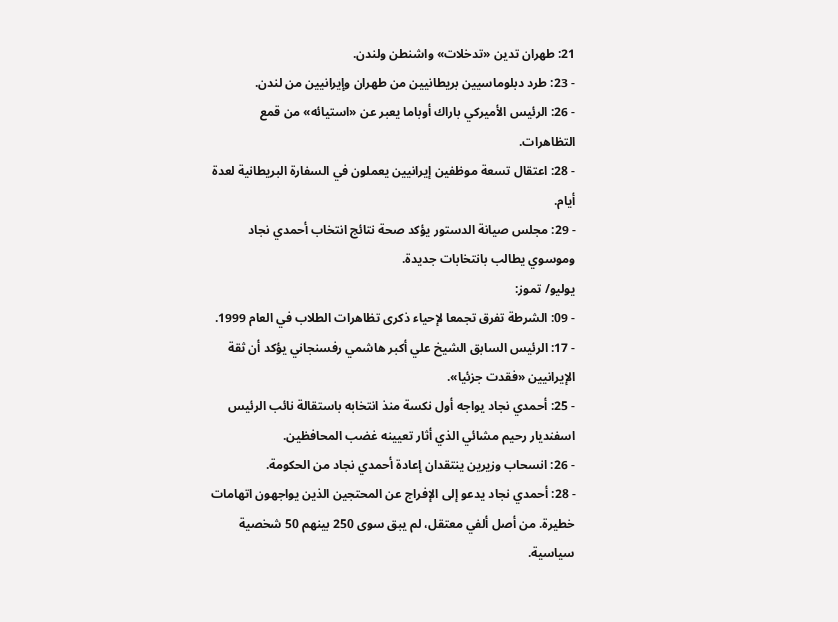21: طهران تدين «تدخلات» واشنطن ولندن.
- 23: طرد دبلوماسيين بريطانيين من طهران وإيرانيين من لندن.
- 26: الرئيس الأميركي باراك أوباما يعبر عن «استيائه» من قمع التظاهرات.
- 28: اعتقال تسعة موظفين إيرانيين يعملون في السفارة البريطانية لعدة أيام.
- 29: مجلس صيانة الدستور يؤكد صحة نتائج انتخاب أحمدي نجاد وموسوي يطالب بانتخابات جديدة.
يوليو/ تموز:
- 09: الشرطة تفرق تجمعا لإحياء ذكرى تظاهرات الطلاب في العام 1999.
- 17: الرئيس السابق الشيخ علي أكبر هاشمي رفسنجاني يؤكد أن ثقة الإيرانيين «فقدت جزئيا».
- 25: أحمدي نجاد يواجه أول نكسة منذ انتخابه باستقالة نائب الرئيس اسفنديار رحيم مشائي الذي أثار تعيينه غضب المحافظين.
- 26: انسحاب وزيرين ينتقدان إعادة أحمدي نجاد من الحكومة.
- 28: أحمدي نجاد يدعو إلى الإفراج عن المحتجين الذين يواجهون اتهامات خطيرة. من أصل ألفي معتقل، لم يبق سوى 250 بينهم 50 شخصية سياسية.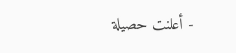- أعلنت حصيلة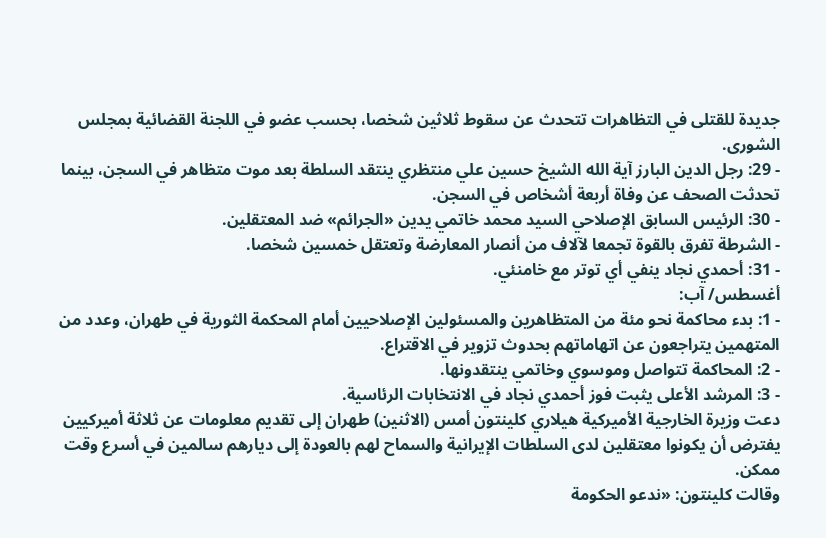جديدة للقتلى في التظاهرات تتحدث عن سقوط ثلاثين شخصا، بحسب عضو في اللجنة القضائية بمجلس الشورى.
- 29: رجل الدين البارز آية الله الشيخ حسين علي منتظري ينتقد السلطة بعد موت متظاهر في السجن، بينما تحدثت الصحف عن وفاة أربعة أشخاص في السجن.
- 30: الرئيس السابق الإصلاحي السيد محمد خاتمي يدين «الجرائم» ضد المعتقلين.
- الشرطة تفرق بالقوة تجمعا لآلاف من أنصار المعارضة وتعتقل خمسين شخصا.
- 31: أحمدي نجاد ينفي أي توتر مع خامنئي.
أغسطس/ آب:
- 1: بدء محاكمة نحو مئة من المتظاهرين والمسئولين الإصلاحيين أمام المحكمة الثورية في طهران، وعدد من المتهمين يتراجعون عن اتهاماتهم بحدوث تزوير في الاقتراع.
- 2: المحاكمة تتواصل وموسوي وخاتمي ينتقدونها.
- 3: المرشد الأعلى يثبت فوز أحمدي نجاد في الانتخابات الرئاسية.
دعت وزيرة الخارجية الأميركية هيلاري كلينتون أمس (الاثنين) طهران إلى تقديم معلومات عن ثلاثة أميركيين يفترض أن يكونوا معتقلين لدى السلطات الإيرانية والسماح لهم بالعودة إلى ديارهم سالمين في أسرع وقت ممكن.
وقالت كلينتون: «ندعو الحكومة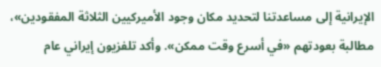الإيرانية إلى مساعدتنا لتحديد مكان وجود الأميركيين الثلاثة المفقودين»، مطالبة بعودتهم «في أسرع وقت ممكن». وأكد تلفزيون إيراني عام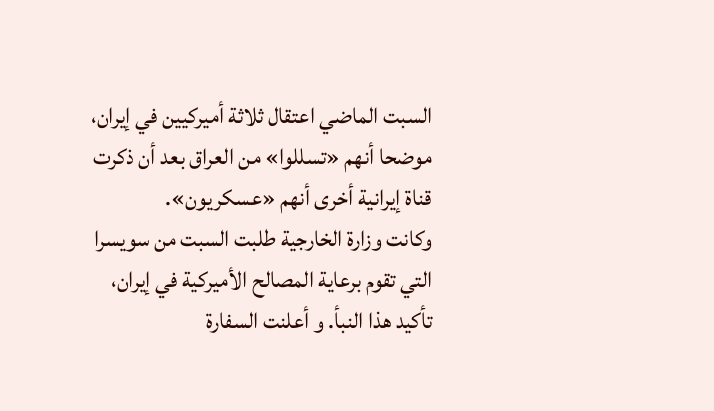السبت الماضي اعتقال ثلاثة أميركيين في إيران، موضحا أنهم «تسللوا» من العراق بعد أن ذكرت قناة إيرانية أخرى أنهم «عسكريون».
وكانت وزارة الخارجية طلبت السبت من سويسرا التي تقوم برعاية المصالح الأميركية في إيران، تأكيد هذا النبأ. و أعلنت السفارة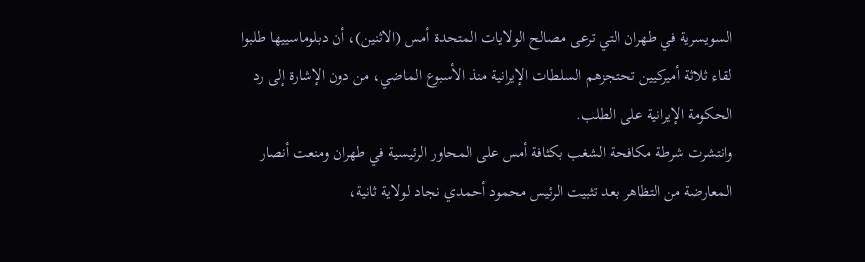السويسرية في طهران التي ترعى مصالح الولايات المتحدة أمس (الاثنين)، أن دبلوماسييها طلبوا لقاء ثلاثة أميركيين تحتجزهم السلطات الإيرانية منذ الأسبوع الماضي، من دون الإشارة إلى رد الحكومة الإيرانية على الطلب.
وانتشرت شرطة مكافحة الشغب بكثافة أمس على المحاور الرئيسية في طهران ومنعت أنصار المعارضة من التظاهر بعد تثبيت الرئيس محمود أحمدي نجاد لولاية ثانية،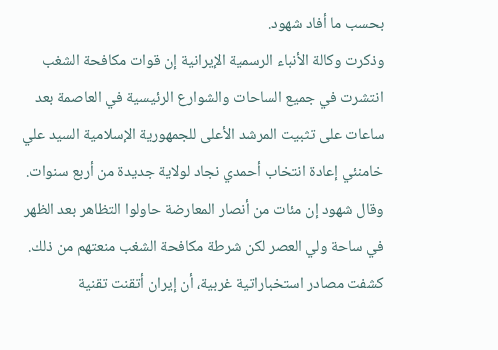بحسب ما أفاد شهود.
وذكرت وكالة الأنباء الرسمية الإيرانية إن قوات مكافحة الشغب انتشرت في جميع الساحات والشوارع الرئيسية في العاصمة بعد ساعات على تثبيت المرشد الأعلى للجمهورية الإسلامية السيد علي خامنئي إعادة انتخاب أحمدي نجاد لولاية جديدة من أربع سنوات.
وقال شهود إن مئات من أنصار المعارضة حاولوا التظاهر بعد الظهر في ساحة ولي العصر لكن شرطة مكافحة الشغب منعتهم من ذلك.
كشفت مصادر استخباراتية غربية، أن إيران أتقنت تقنية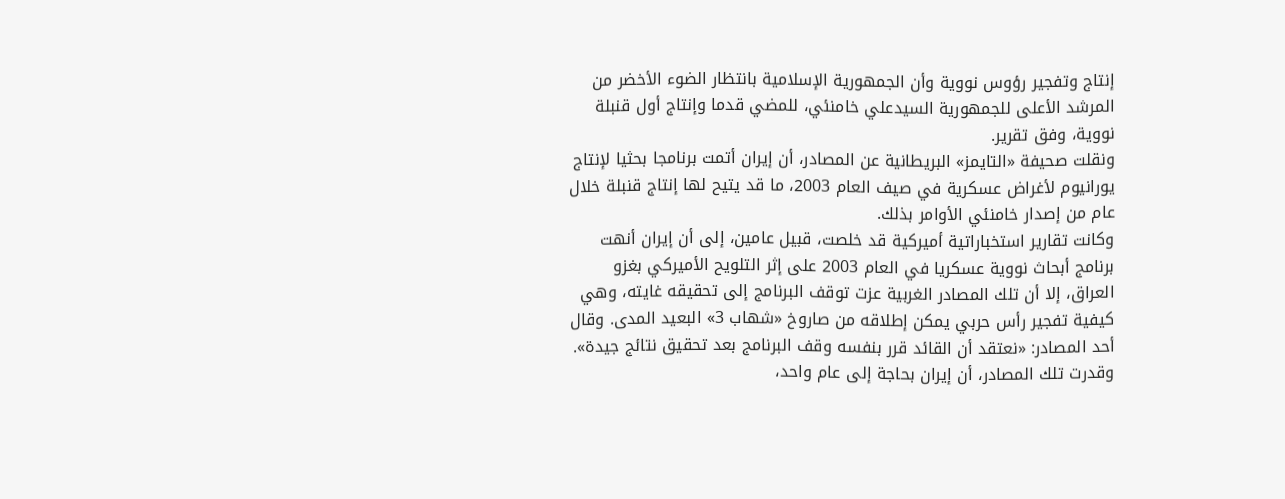إنتاج وتفجير رؤوس نووية وأن الجمهورية الإسلامية بانتظار الضوء الأخضر من المرشد الأعلى للجمهورية السيدعلي خامنئي، للمضي قدما وإنتاج أول قنبلة نووية، وفق تقرير.
ونقلت صحيفة «التايمز» البريطانية عن المصادر، أن إيران أتمت برنامجا بحثيا لإنتاج يورانيوم لأغراض عسكرية في صيف العام 2003، ما قد يتيح لها إنتاج قنبلة خلال عام من إصدار خامنئي الأوامر بذلك.
وكانت تقارير استخباراتية أميركية قد خلصت، قبيل عامين، إلى أن إيران أنهت برنامج أبحاث نووية عسكريا في العام 2003 على إثر التلويح الأميركي بغزو العراق، إلا أن تلك المصادر الغربية عزت توقف البرنامج إلى تحقيقه غايته، وهي كيفية تفجير رأس حربي يمكن إطلاقه من صاروخ «شهاب 3» البعيد المدى. وقال أحد المصادر: «نعتقد أن القائد قرر بنفسه وقف البرنامج بعد تحقيق نتائج جيدة». وقدرت تلك المصادر، أن إيران بحاجة إلى عام واحد،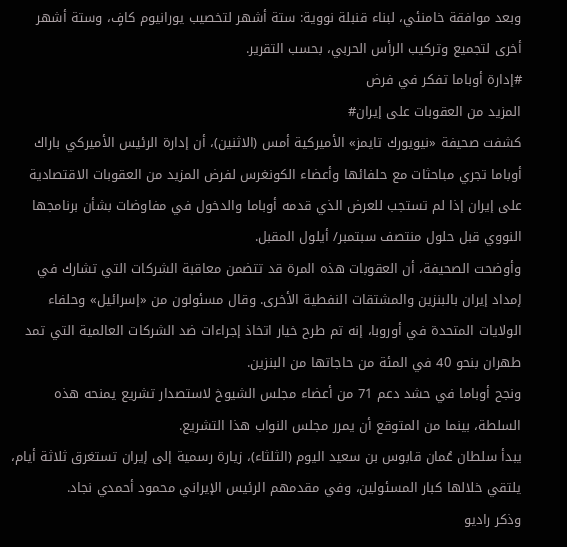وبعد موافقة خامنئي، لبناء قنبلة نووية: ستة أشهر لتخصيب يورانيوم كافٍ، وستة أشهر أخرى لتجميع وتركيب الرأس الحربي، بحسب التقرير.
#إدارة أوباما تفكر في فرض
المزيد من العقوبات على إيران#
كشفت صحيفة «نيويورك تايمز» الأميركية أمس (الاثنين)، أن إدارة الرئيس الأميركي باراك أوباما تجري مباحثات مع حلفائها وأعضاء الكونغرس لفرض المزيد من العقوبات الاقتصادية على إيران إذا لم تستجب للعرض الذي قدمه أوباما والدخول في مفاوضات بشأن برنامجها النووي قبل حلول منتصف سبتمبر/ أيلول المقبل.
وأوضحت الصحيفة، أن العقوبات هذه المرة قد تتضمن معاقبة الشركات التي تشارك في إمداد إيران بالبنزين والمشتقات النفطية الأخرى. وقال مسئولون من «إسرائيل» وحلفاء الولايات المتحدة في أوروبا، إنه تم طرح خيار اتخاذ إجراءات ضد الشركات العالمية التي تمد طهران بنحو 40 في المئة من حاجاتها من البنزين.
ونجح أوباما في حشد دعم 71 من أعضاء مجلس الشيوخ لاستصدار تشريع يمنحه هذه السلطة، بينما من المتوقع أن يمرر مجلس النواب هذا التشريع.
يبدأ سلطان عُمان قابوس بن سعيد اليوم (الثلثاء)، زيارة رسمية إلى إيران تستغرق ثلاثة أيام، يلتقي خلالها كبار المسئولين، وفي مقدمهم الرئيس الإيراني محمود أحمدي نجاد.
وذكر راديو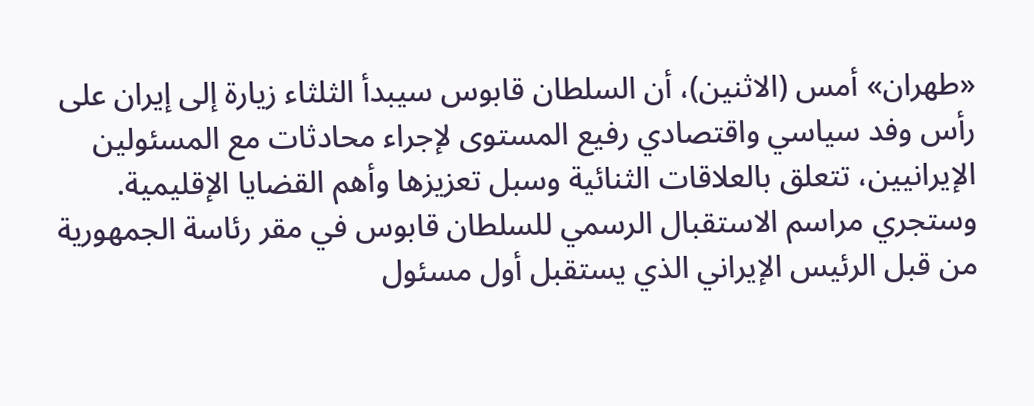«طهران» أمس (الاثنين)، أن السلطان قابوس سيبدأ الثلثاء زيارة إلى إيران على رأس وفد سياسي واقتصادي رفيع المستوى لإجراء محادثات مع المسئولين الإيرانيين، تتعلق بالعلاقات الثنائية وسبل تعزيزها وأهم القضايا الإقليمية.
وستجري مراسم الاستقبال الرسمي للسلطان قابوس في مقر رئاسة الجمهورية من قبل الرئيس الإيراني الذي يستقبل أول مسئول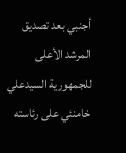أجنبي بعد تصديق المرشد الأعلى للجمهورية السيدعلي خامنئي على رئاسته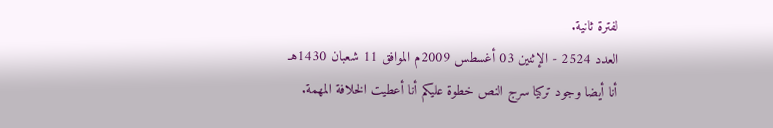لفترة ثانية.
العدد 2524 - الإثنين 03 أغسطس 2009م الموافق 11 شعبان 1430هـ
أنا أيضا وجود تركيا سرج النص خطوة عليكم أنا أعطيت الخلافة المهمة.